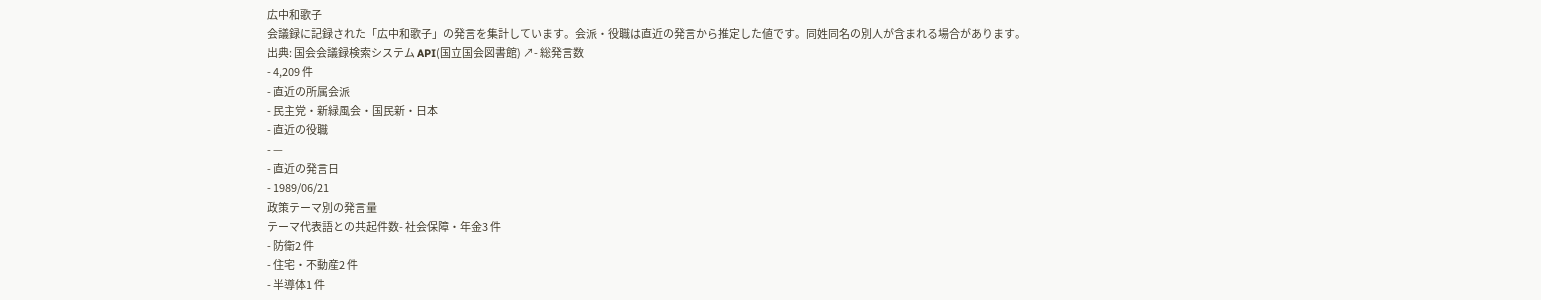広中和歌子
会議録に記録された「広中和歌子」の発言を集計しています。会派・役職は直近の発言から推定した値です。同姓同名の別人が含まれる場合があります。
出典: 国会会議録検索システム API(国立国会図書館) ↗- 総発言数
- 4,209 件
- 直近の所属会派
- 民主党・新緑風会・国民新・日本
- 直近の役職
- —
- 直近の発言日
- 1989/06/21
政策テーマ別の発言量
テーマ代表語との共起件数- 社会保障・年金3 件
- 防衛2 件
- 住宅・不動産2 件
- 半導体1 件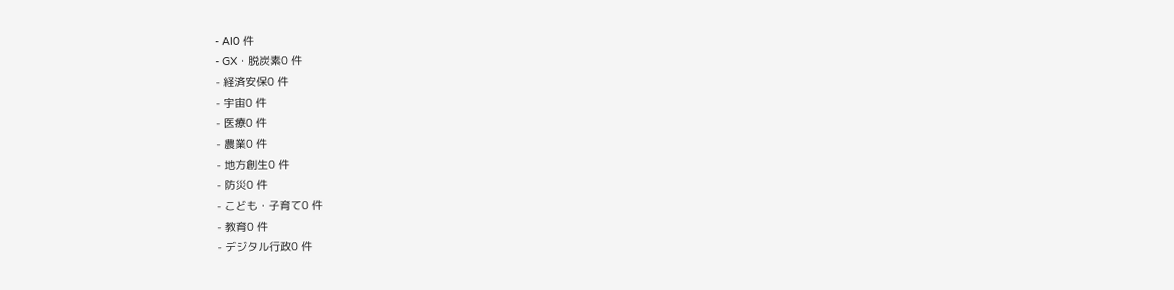- AI0 件
- GX・脱炭素0 件
- 経済安保0 件
- 宇宙0 件
- 医療0 件
- 農業0 件
- 地方創生0 件
- 防災0 件
- こども・子育て0 件
- 教育0 件
- デジタル行政0 件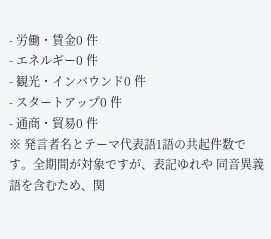- 労働・賃金0 件
- エネルギー0 件
- 観光・インバウンド0 件
- スタートアップ0 件
- 通商・貿易0 件
※ 発言者名とテーマ代表語1語の共起件数です。全期間が対象ですが、表記ゆれや 同音異義語を含むため、関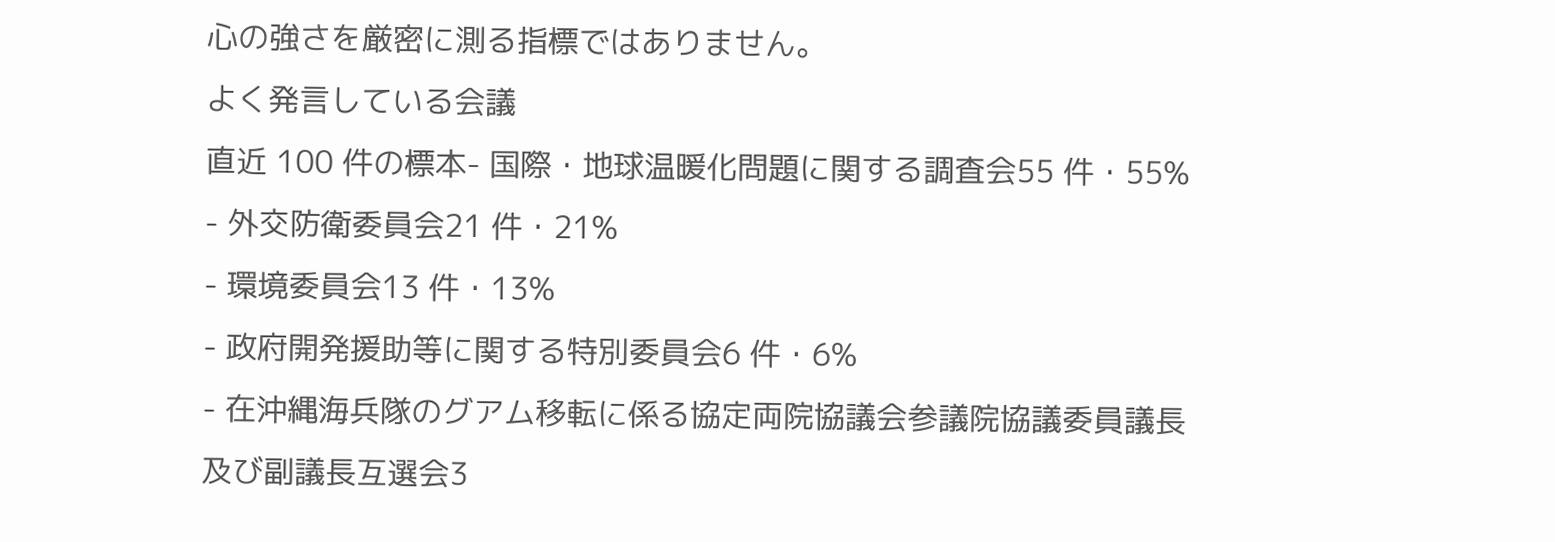心の強さを厳密に測る指標ではありません。
よく発言している会議
直近 100 件の標本- 国際・地球温暖化問題に関する調査会55 件・55%
- 外交防衛委員会21 件・21%
- 環境委員会13 件・13%
- 政府開発援助等に関する特別委員会6 件・6%
- 在沖縄海兵隊のグアム移転に係る協定両院協議会参議院協議委員議長及び副議長互選会3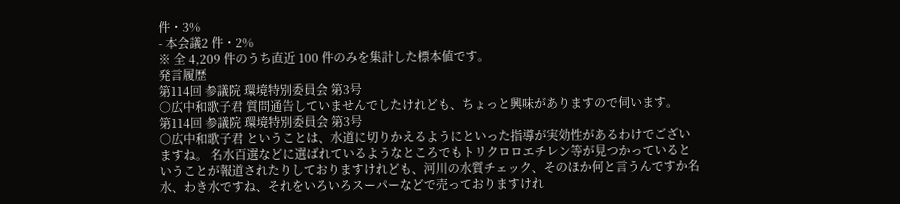件・3%
- 本会議2 件・2%
※ 全 4,209 件のうち直近 100 件のみを集計した標本値です。
発言履歴
第114回 参議院 環境特別委員会 第3号
○広中和歌子君 質問通告していませんでしたけれども、ちょっと興味がありますので伺います。
第114回 参議院 環境特別委員会 第3号
○広中和歌子君 ということは、水道に切りかえるようにといった指導が実効性があるわけでございますね。 名水百選などに選ばれているようなところでもトリクロロエチレン等が見つかっているということが報道されたりしておりますけれども、河川の水質チェック、そのほか何と言うんですか名水、わき水ですね、それをいろいろスーパーなどで売っておりますけれ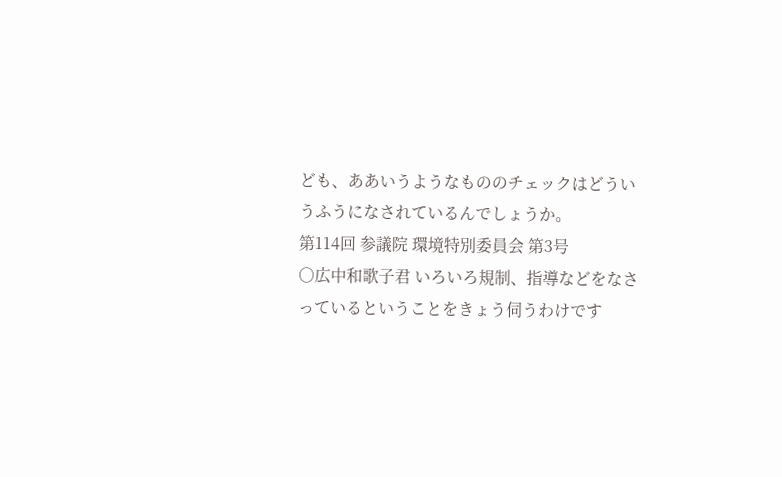ども、ああいうようなもののチェックはどういうふうになされているんでしょうか。
第114回 参議院 環境特別委員会 第3号
○広中和歌子君 いろいろ規制、指導などをなさっているということをきょう伺うわけです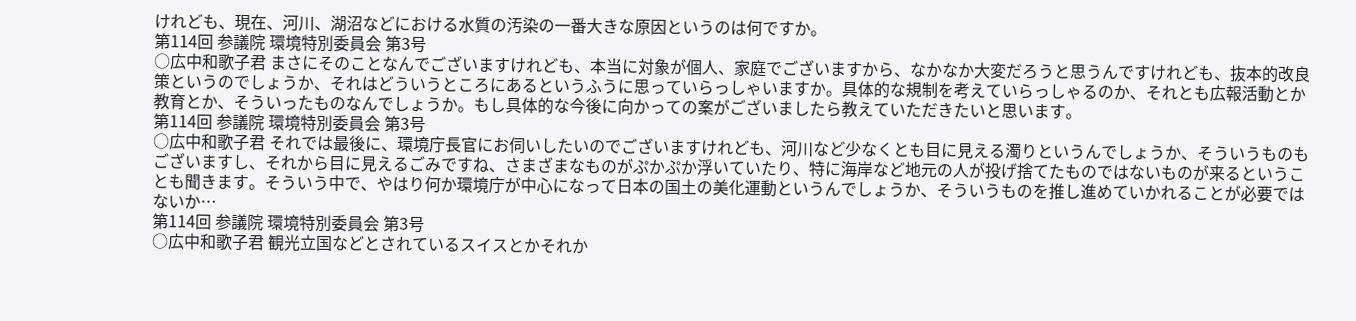けれども、現在、河川、湖沼などにおける水質の汚染の一番大きな原因というのは何ですか。
第114回 参議院 環境特別委員会 第3号
○広中和歌子君 まさにそのことなんでございますけれども、本当に対象が個人、家庭でございますから、なかなか大変だろうと思うんですけれども、抜本的改良策というのでしょうか、それはどういうところにあるというふうに思っていらっしゃいますか。具体的な規制を考えていらっしゃるのか、それとも広報活動とか教育とか、そういったものなんでしょうか。もし具体的な今後に向かっての案がございましたら教えていただきたいと思います。
第114回 参議院 環境特別委員会 第3号
○広中和歌子君 それでは最後に、環境庁長官にお伺いしたいのでございますけれども、河川など少なくとも目に見える濁りというんでしょうか、そういうものもございますし、それから目に見えるごみですね、さまざまなものがぷかぷか浮いていたり、特に海岸など地元の人が投げ捨てたものではないものが来るということも聞きます。そういう中で、やはり何か環境庁が中心になって日本の国土の美化運動というんでしょうか、そういうものを推し進めていかれることが必要ではないか…
第114回 参議院 環境特別委員会 第3号
○広中和歌子君 観光立国などとされているスイスとかそれか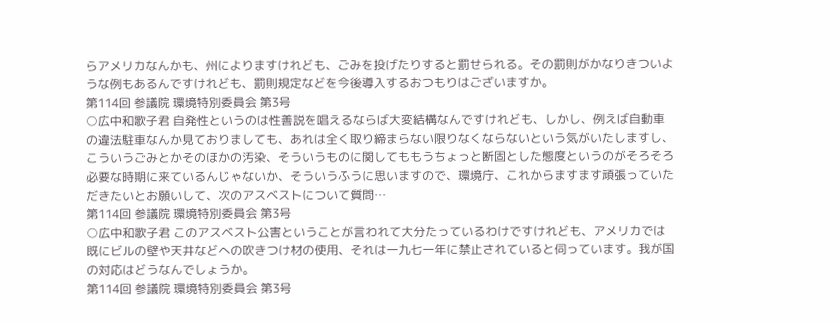らアメリカなんかも、州によりますけれども、ごみを投げたりすると罰せられる。その罰則がかなりきついような例もあるんですけれども、罰則規定などを今後導入するおつもりはございますか。
第114回 参議院 環境特別委員会 第3号
○広中和歌子君 自発性というのは性善説を唱えるならば大変結構なんですけれども、しかし、例えば自動車の違法駐車なんか見ておりましても、あれは全く取り締まらない限りなくならないという気がいたしますし、こういうごみとかそのほかの汚染、そういうものに関してももうちょっと断固とした態度というのがそろそろ必要な時期に来ているんじゃないか、そういうふうに思いますので、環境庁、これからますます頑張っていただきたいとお願いして、次のアスベストについて質問…
第114回 参議院 環境特別委員会 第3号
○広中和歌子君 このアスベスト公害ということが言われて大分たっているわけですけれども、アメリカでは既にビルの壁や天井などへの吹きつけ材の使用、それは一九七一年に禁止されていると伺っています。我が国の対応はどうなんでしょうか。
第114回 参議院 環境特別委員会 第3号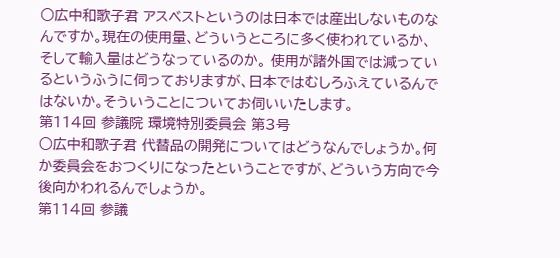○広中和歌子君 アスベストというのは日本では産出しないものなんですか。現在の使用量、どういうところに多く使われているか、そして輸入量はどうなっているのか。 使用が諸外国では減っているというふうに伺っておりますが、日本ではむしろふえているんではないか。そういうことについてお伺いいたします。
第114回 参議院 環境特別委員会 第3号
○広中和歌子君 代替品の開発についてはどうなんでしょうか。何か委員会をおつくりになったということですが、どういう方向で今後向かわれるんでしょうか。
第114回 参議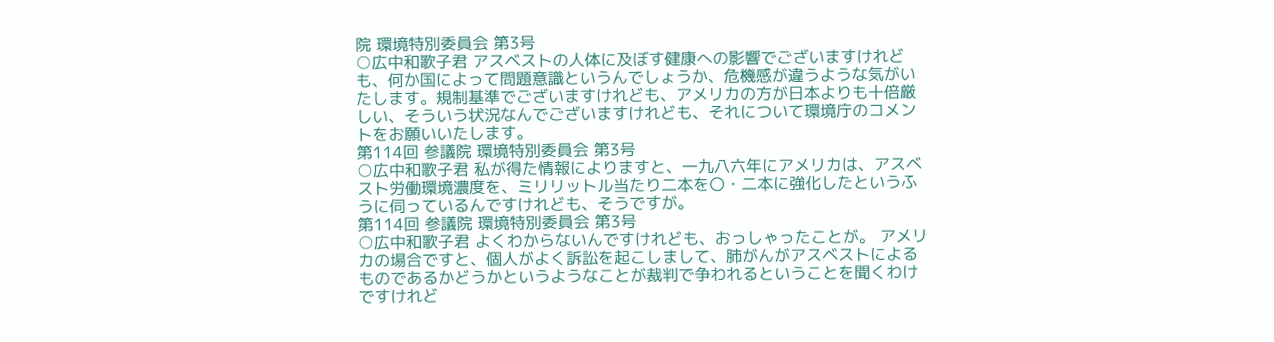院 環境特別委員会 第3号
○広中和歌子君 アスベストの人体に及ぼす健康への影響でございますけれども、何か国によって問題意識というんでしょうか、危機感が違うような気がいたします。規制基準でございますけれども、アメリカの方が日本よりも十倍厳しい、そういう状況なんでございますけれども、それについて環境庁のコメントをお願いいたします。
第114回 参議院 環境特別委員会 第3号
○広中和歌子君 私が得た情報によりますと、一九八六年にアメリカは、アスベスト労働環境濃度を、ミリリットル当たり二本を〇・二本に強化したというふうに伺っているんですけれども、そうですが。
第114回 参議院 環境特別委員会 第3号
○広中和歌子君 よくわからないんですけれども、おっしゃったことが。 アメリカの場合ですと、個人がよく訴訟を起こしまして、肺がんがアスベストによるものであるかどうかというようなことが裁判で争われるということを聞くわけですけれど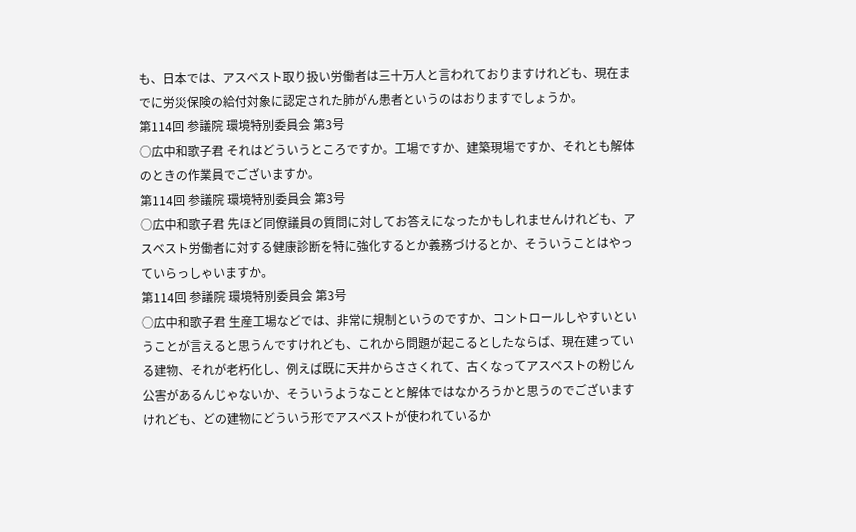も、日本では、アスベスト取り扱い労働者は三十万人と言われておりますけれども、現在までに労災保険の給付対象に認定された肺がん患者というのはおりますでしょうか。
第114回 参議院 環境特別委員会 第3号
○広中和歌子君 それはどういうところですか。工場ですか、建築現場ですか、それとも解体のときの作業員でございますか。
第114回 参議院 環境特別委員会 第3号
○広中和歌子君 先ほど同僚議員の質問に対してお答えになったかもしれませんけれども、アスベスト労働者に対する健康診断を特に強化するとか義務づけるとか、そういうことはやっていらっしゃいますか。
第114回 参議院 環境特別委員会 第3号
○広中和歌子君 生産工場などでは、非常に規制というのですか、コントロールしやすいということが言えると思うんですけれども、これから問題が起こるとしたならば、現在建っている建物、それが老朽化し、例えば既に天井からささくれて、古くなってアスベストの粉じん公害があるんじゃないか、そういうようなことと解体ではなかろうかと思うのでございますけれども、どの建物にどういう形でアスベストが使われているか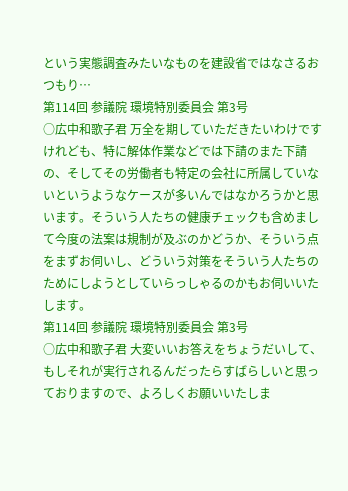という実態調査みたいなものを建設省ではなさるおつもり…
第114回 参議院 環境特別委員会 第3号
○広中和歌子君 万全を期していただきたいわけですけれども、特に解体作業などでは下請のまた下請の、そしてその労働者も特定の会社に所属していないというようなケースが多いんではなかろうかと思います。そういう人たちの健康チェックも含めまして今度の法案は規制が及ぶのかどうか、そういう点をまずお伺いし、どういう対策をそういう人たちのためにしようとしていらっしゃるのかもお伺いいたします。
第114回 参議院 環境特別委員会 第3号
○広中和歌子君 大変いいお答えをちょうだいして、もしそれが実行されるんだったらすばらしいと思っておりますので、よろしくお願いいたしま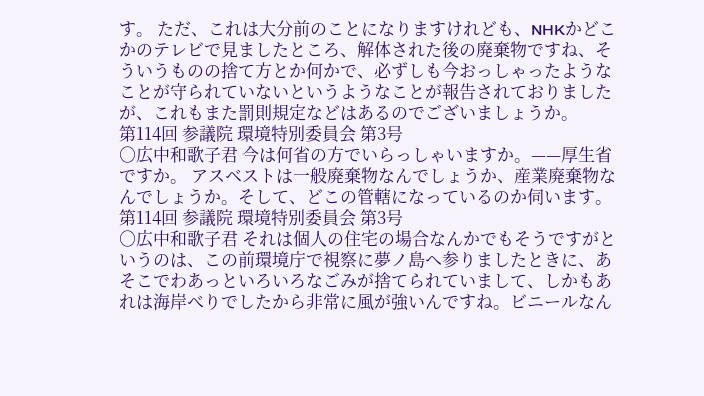す。 ただ、これは大分前のことになりますけれども、NHKかどこかのテレビで見ましたところ、解体された後の廃棄物ですね、そういうものの捨て方とか何かで、必ずしも今おっしゃったようなことが守られていないというようなことが報告されておりましたが、これもまた罰則規定などはあるのでございましょうか。
第114回 参議院 環境特別委員会 第3号
○広中和歌子君 今は何省の方でいらっしゃいますか。——厚生省ですか。 アスベストは一般廃棄物なんでしょうか、産業廃棄物なんでしょうか。そして、どこの管轄になっているのか伺います。
第114回 参議院 環境特別委員会 第3号
○広中和歌子君 それは個人の住宅の場合なんかでもそうですがというのは、この前環境庁で視察に夢ノ島へ参りましたときに、あそこでわあっといろいろなごみが捨てられていまして、しかもあれは海岸べりでしたから非常に風が強いんですね。ビニールなん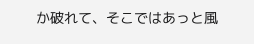か破れて、そこではあっと風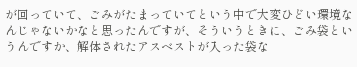が回っていて、ごみがたまっていてという中で大変ひどい環境なんじゃないかなと思ったんですが、そういうときに、ごみ袋というんですか、解体されたアスベストが入った袋な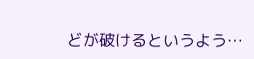どが破けるというよう…